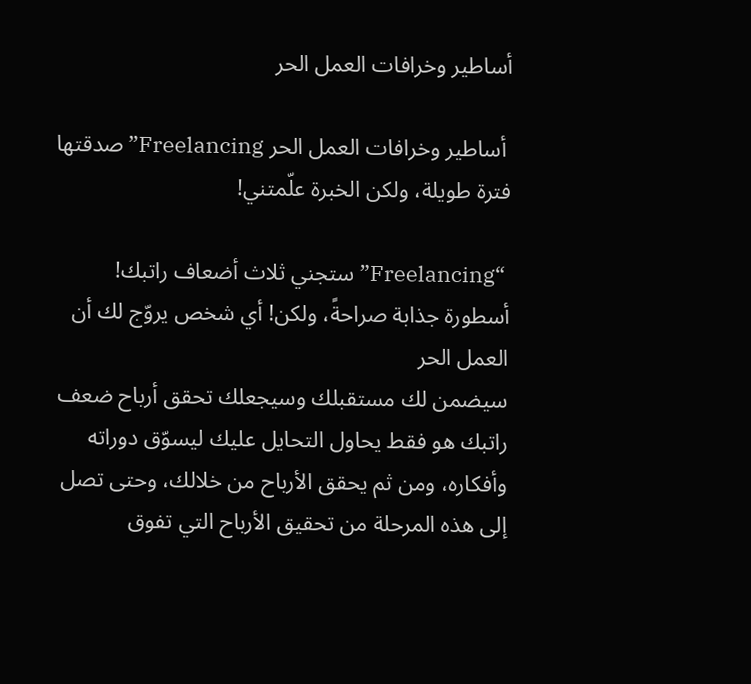أساطير وخرافات العمل الحر

 أساطير وخرافات العمل الحر Freelancing” صدقتها فترة طويلة، ولكن الخبرة علّمتني!

 “Freelancing” ستجني ثلاث أضعاف راتبك! أسطورة جذابة صراحةً، ولكن! أي شخص يروّج لك أن العمل الحر
سيضمن لك مستقبلك وسيجعلك تحقق أرباح ضعف راتبك هو فقط يحاول التحايل عليك ليسوّق دوراته وأفكاره، ومن ثم يحقق الأرباح من خلالك، وحتى تصل إلى هذه المرحلة من تحقيق الأرباح التي تفوق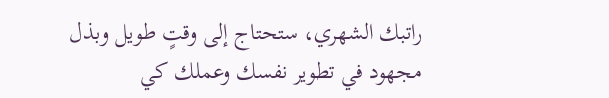راتبك الشهري، ستحتاج إلى وقتٍ طويل وبذل مجهود في تطوير نفسك وعملك كي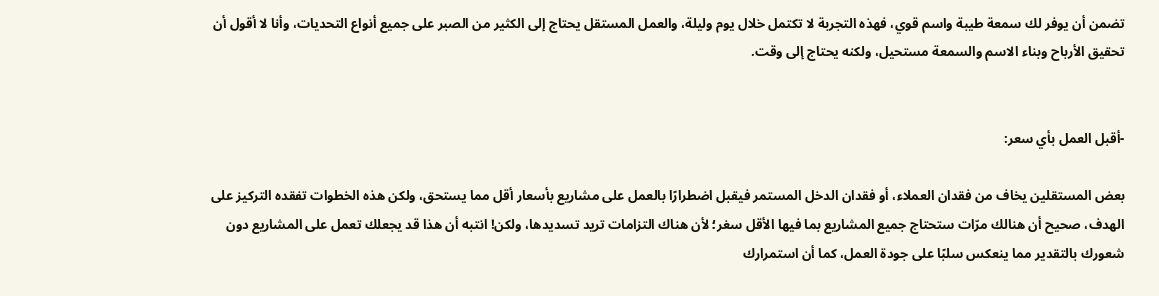تضمن أن يوفر لك سمعة طيبة واسم قوي، فهذه التجربة لا تكتمل خلال يوم وليلة، والعمل المستقل يحتاج إلى الكثير من الصبر على جميع أنواع التحديات، وأنا لا أقول أن تحقيق الأرباح وبناء الاسم والسمعة مستحيل، ولكنه يحتاج إلى وقت.


-أقبل العمل بأي سعر:

بعض المستقلين يخاف من فقدان العملاء، أو فقدان الدخل المستمر فيقبل اضطرارًا بالعمل على مشاريع بأسعار أقل مما يستحق، ولكن هذه الخطوات تفقده التركيز على الهدف، صحيح أن هنالك مرّات ستحتاج جميع المشاريع بما فيها الأقل سغر؛ لأن هناك التزامات تريد تسديدها، ولكن! انتبه أن هذا قد يجعلك تعمل على المشاريع دون شعورك بالتقدير مما ينعكس سلبًا على جودة العمل، كما أن استمرارك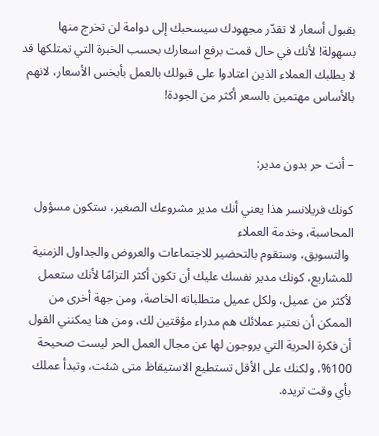بقبول أسعار لا تقدّر مجهودك سيسحبك إلى دوامة لن تخرج منها بسهولة! لأنك في حال قمت برفع اسعارك بحسب الخبرة التي تمتلكها قد لا يطلبك العملاء الذين اعتادوا على قبولك بالعمل بأبخس الأسعار، لانهم بالأساس مهتمين بالسعر أكثر من الجودة!


– أنت حر بدون مدير:

كونك فريلانسر هذا يعني أنك مدير مشروعك الصغير، ستكون مسؤول المحاسبة، وخدمة العملاء
 والتسويق، وستقوم بالتحضير للاجتماعات والعروض والجداول الزمنية للمشاريع، كونك مدير نفسك عليك أن تكون أكثر التزامًا لأنك ستعمل لأكثر من عميل، ولكل عميل متطلباته الخاصة، ومن جهة أخرى من الممكن أن نعتبر عملائك هم مدراء مؤقتين لك، ومن هنا يمكنني القول أن فكرة الحرية التي يروجون لها عن مجال العمل الحر ليست صحيحة 100%، ولكنك على الأقل تستطيع الاستيقاظ متى شئت، وتبدأ عملك بأي وقت تريده.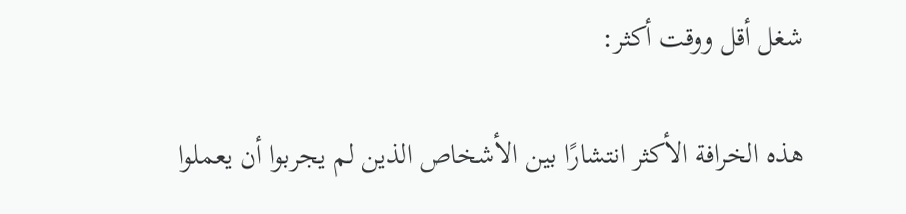شغل أقل ووقت أكثر:

هذه الخرافة الأكثر انتشارًا بين الأشخاص الذين لم يجربوا أن يعملوا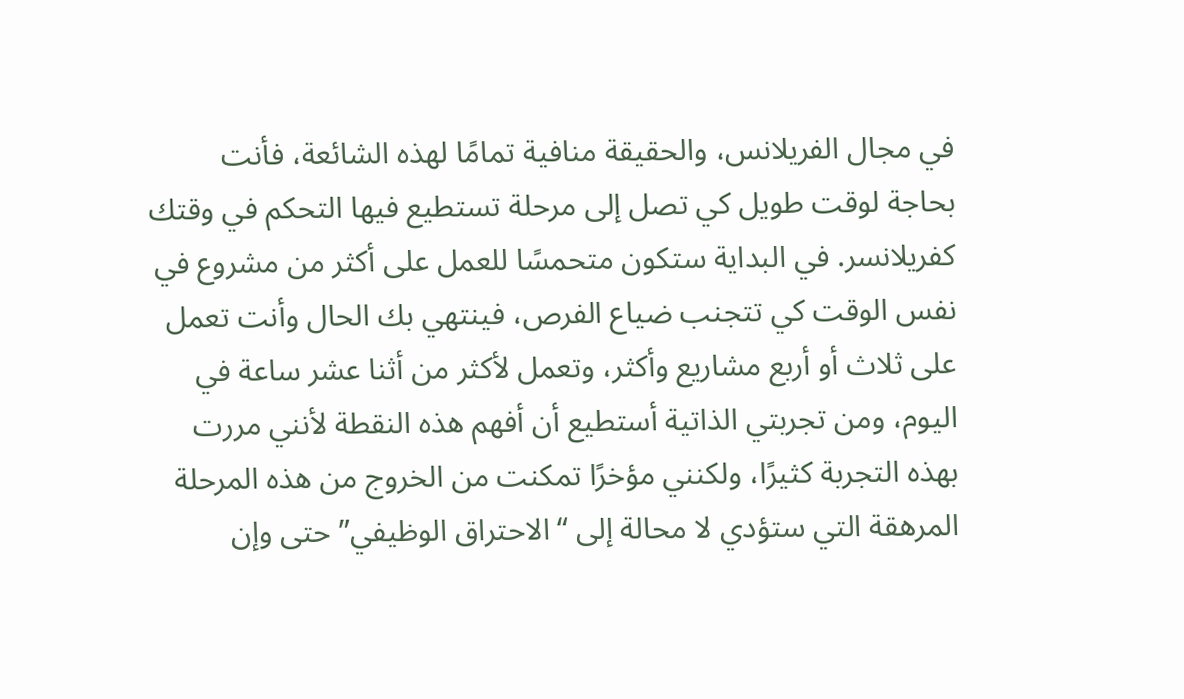في مجال الفريلانس، والحقيقة منافية تمامًا لهذه الشائعة، فأنت بحاجة لوقت طويل كي تصل إلى مرحلة تستطيع فيها التحكم في وقتك كفريلانسر. في البداية ستكون متحمسًا للعمل على أكثر من مشروع في نفس الوقت كي تتجنب ضياع الفرص، فينتهي بك الحال وأنت تعمل على ثلاث أو أربع مشاريع وأكثر، وتعمل لأكثر من أثنا عشر ساعة في اليوم، ومن تجربتي الذاتية أستطيع أن أفهم هذه النقطة لأنني مررت بهذه التجربة كثيرًا، ولكنني مؤخرًا تمكنت من الخروج من هذه المرحلة المرهقة التي ستؤدي لا محالة إلى “الاحتراق الوظيفي” حتى وإن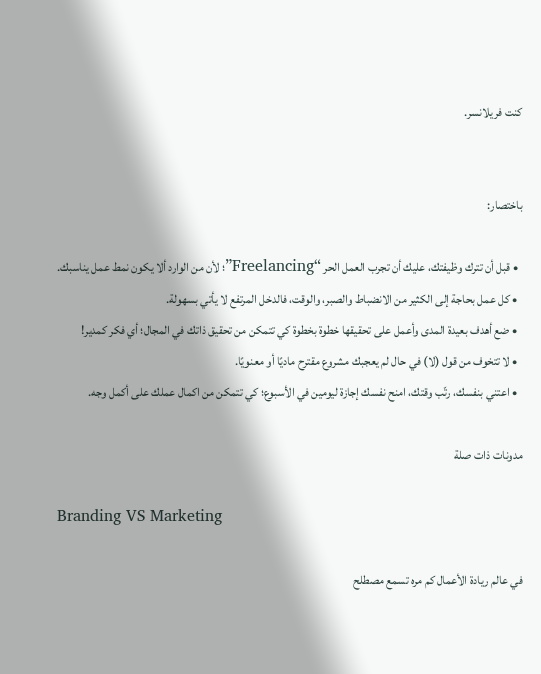كنت فريلانسر.


باختصار:

  • قبل أن تترك وظيفتك، عليك أن تجرب العمل الحر “Freelancing”؛ لأن من الوارد ألا يكون نمط عمل يناسبك.
  • كل عمل بحاجة إلى الكثير من الانضباط والصبر، والوقت، فالدخل المرتفع لا يأتي بسهولة.
  • ضع أهدف بعيدة المدى وأعمل على تحقيقها خطوة بخطوة كي تتمكن من تحقيق ذاتك في المجال؛ أي فكر كمدير!
  • لا تتخوف من قول (لا) في حال لم يعجبك مشروع مقترح ماديًا أو معنويًا.
  • اعتني بنفسك، رتّب وقتك، امنح نفسك إجازة ليومين في الأسبوع؛ كي تتمكن من اكمال عملك على أكمل وجه.

مدونات ذات صلة

Branding VS Marketing

في عالم ريادة الأعمال كم مره تسمع مصطلح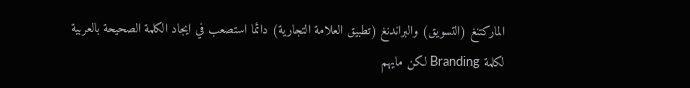الماركتنغ (التسويق) والبراندنغ (تطبيق العلامة التجارية) دائما استصعب في ايجاد الكلمة الصحيحة بالعربية لكلمة Branding لكن مايهم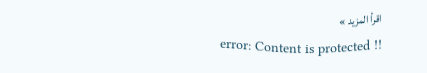اقرأ المزيد »
error: Content is protected !!